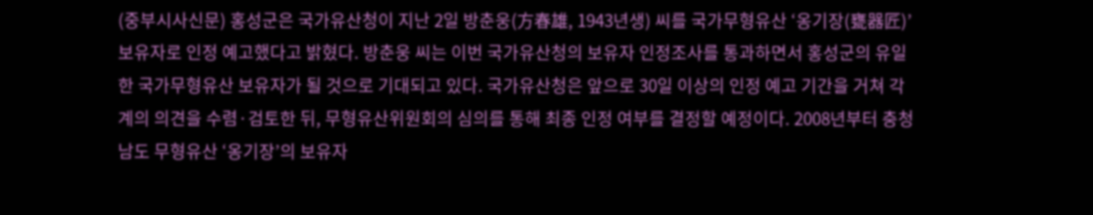(중부시사신문) 홍성군은 국가유산청이 지난 2일 방춘웅(方春雄, 1943년생) 씨를 국가무형유산 ‘옹기장(甕器匠)’ 보유자로 인정 예고했다고 밝혔다. 방춘웅 씨는 이번 국가유산청의 보유자 인정조사를 통과하면서 홍성군의 유일한 국가무형유산 보유자가 될 것으로 기대되고 있다. 국가유산청은 앞으로 30일 이상의 인정 예고 기간을 거쳐 각계의 의견을 수렴·검토한 뒤, 무형유산위원회의 심의를 통해 최종 인정 여부를 결정할 예정이다. 2008년부터 충청남도 무형유산 ‘옹기장’의 보유자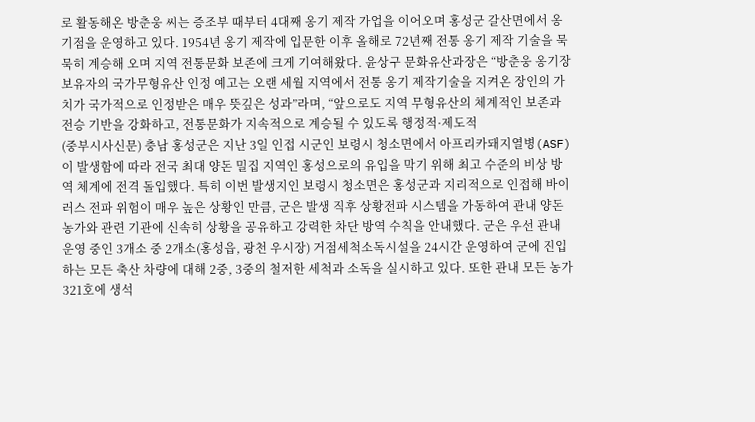로 활동해온 방춘웅 씨는 증조부 때부터 4대째 옹기 제작 가업을 이어오며 홍성군 갈산면에서 옹기점을 운영하고 있다. 1954년 옹기 제작에 입문한 이후 올해로 72년째 전통 옹기 제작 기술을 묵묵히 계승해 오며 지역 전통문화 보존에 크게 기여해왔다. 윤상구 문화유산과장은 “방춘웅 옹기장 보유자의 국가무형유산 인정 예고는 오랜 세월 지역에서 전통 옹기 제작기술을 지켜온 장인의 가치가 국가적으로 인정받은 매우 뜻깊은 성과”라며, “앞으로도 지역 무형유산의 체계적인 보존과 전승 기반을 강화하고, 전통문화가 지속적으로 계승될 수 있도록 행정적·제도적
(중부시사신문) 충남 홍성군은 지난 3일 인접 시군인 보령시 청소면에서 아프리카돼지열병(ASF)이 발생함에 따라 전국 최대 양돈 밀집 지역인 홍성으로의 유입을 막기 위해 최고 수준의 비상 방역 체계에 전격 돌입했다. 특히 이번 발생지인 보령시 청소면은 홍성군과 지리적으로 인접해 바이러스 전파 위험이 매우 높은 상황인 만큼, 군은 발생 직후 상황전파 시스템을 가동하여 관내 양돈 농가와 관련 기관에 신속히 상황을 공유하고 강력한 차단 방역 수칙을 안내했다. 군은 우선 관내 운영 중인 3개소 중 2개소(홍성읍, 광천 우시장) 거점세척소독시설을 24시간 운영하여 군에 진입하는 모든 축산 차량에 대해 2중, 3중의 철저한 세척과 소독을 실시하고 있다. 또한 관내 모든 농가 321호에 생석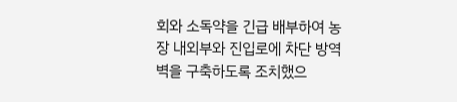회와 소독약을 긴급 배부하여 농장 내외부와 진입로에 차단 방역벽을 구축하도록 조치했으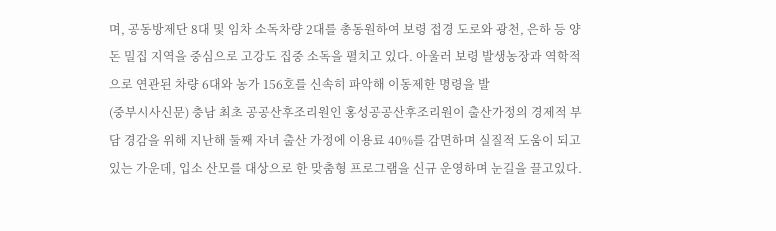며, 공동방제단 8대 및 임차 소독차량 2대를 총동원하여 보령 접경 도로와 광천, 은하 등 양돈 밀집 지역을 중심으로 고강도 집중 소독을 펼치고 있다. 아울러 보령 발생농장과 역학적으로 연관된 차량 6대와 농가 156호를 신속히 파악해 이동제한 명령을 발
(중부시사신문) 충남 최초 공공산후조리원인 홍성공공산후조리원이 출산가정의 경제적 부담 경감을 위해 지난해 둘째 자녀 출산 가정에 이용료 40%를 감면하며 실질적 도움이 되고있는 가운데, 입소 산모를 대상으로 한 맞춤형 프로그램을 신규 운영하며 눈길을 끌고있다.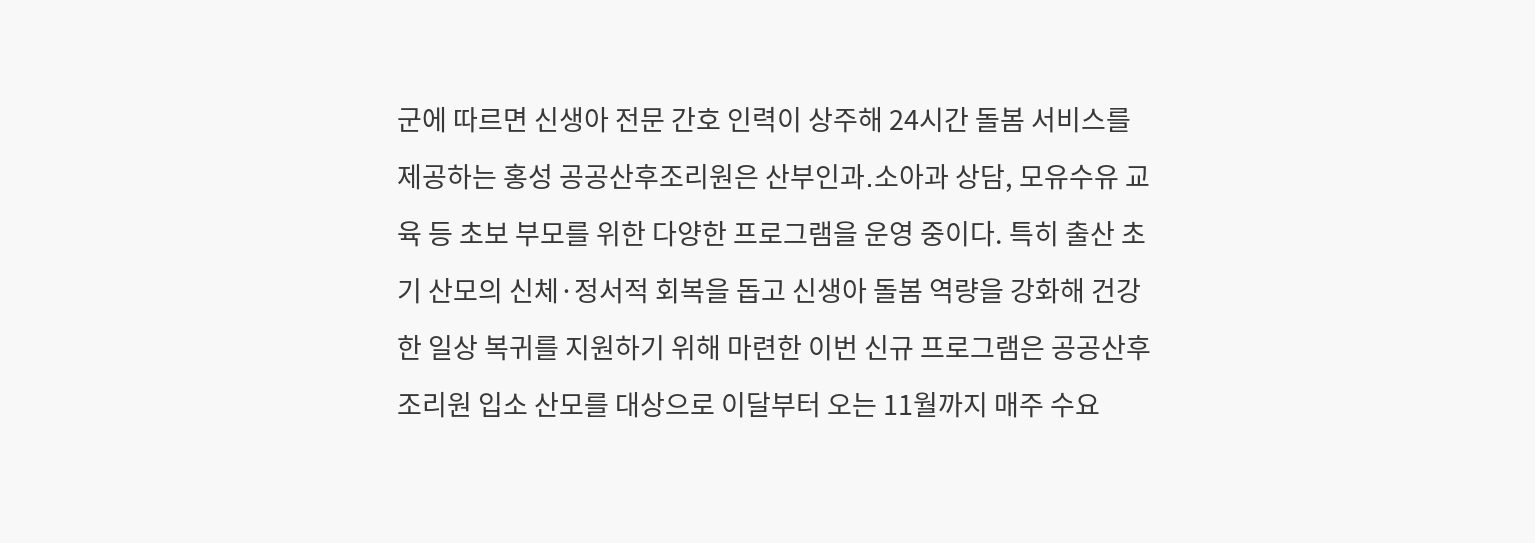군에 따르면 신생아 전문 간호 인력이 상주해 24시간 돌봄 서비스를 제공하는 홍성 공공산후조리원은 산부인과․소아과 상담, 모유수유 교육 등 초보 부모를 위한 다양한 프로그램을 운영 중이다. 특히 출산 초기 산모의 신체·정서적 회복을 돕고 신생아 돌봄 역량을 강화해 건강한 일상 복귀를 지원하기 위해 마련한 이번 신규 프로그램은 공공산후조리원 입소 산모를 대상으로 이달부터 오는 11월까지 매주 수요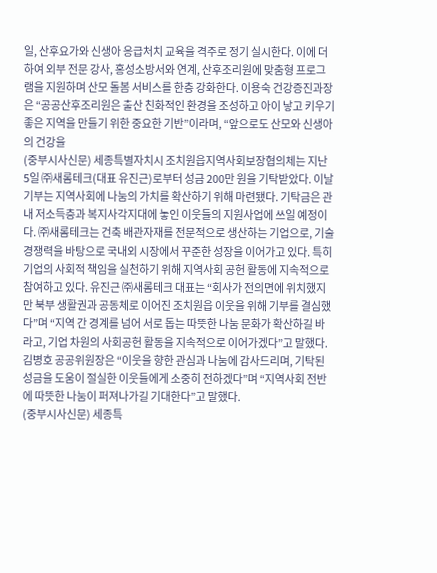일, 산후요가와 신생아 응급처치 교육을 격주로 정기 실시한다. 이에 더하여 외부 전문 강사, 홍성소방서와 연계, 산후조리원에 맞춤형 프로그램을 지원하며 산모 돌봄 서비스를 한층 강화한다. 이용숙 건강증진과장은 “공공산후조리원은 출산 친화적인 환경을 조성하고 아이 낳고 키우기 좋은 지역을 만들기 위한 중요한 기반”이라며, “앞으로도 산모와 신생아의 건강을
(중부시사신문) 세종특별자치시 조치원읍지역사회보장협의체는 지난 5일 ㈜새롬테크(대표 유진근)로부터 성금 200만 원을 기탁받았다. 이날 기부는 지역사회에 나눔의 가치를 확산하기 위해 마련됐다. 기탁금은 관내 저소득층과 복지사각지대에 놓인 이웃들의 지원사업에 쓰일 예정이다. ㈜새롬테크는 건축 배관자재를 전문적으로 생산하는 기업으로, 기술 경쟁력을 바탕으로 국내외 시장에서 꾸준한 성장을 이어가고 있다. 특히 기업의 사회적 책임을 실천하기 위해 지역사회 공헌 활동에 지속적으로 참여하고 있다. 유진근 ㈜새롬테크 대표는 “회사가 전의면에 위치했지만 북부 생활권과 공동체로 이어진 조치원읍 이웃을 위해 기부를 결심했다”며 “지역 간 경계를 넘어 서로 돕는 따뜻한 나눔 문화가 확산하길 바라고, 기업 차원의 사회공헌 활동을 지속적으로 이어가겠다”고 말했다. 김병호 공공위원장은 “이웃을 향한 관심과 나눔에 감사드리며, 기탁된 성금을 도움이 절실한 이웃들에게 소중히 전하겠다”며 “지역사회 전반에 따뜻한 나눔이 퍼져나가길 기대한다”고 말했다.
(중부시사신문) 세종특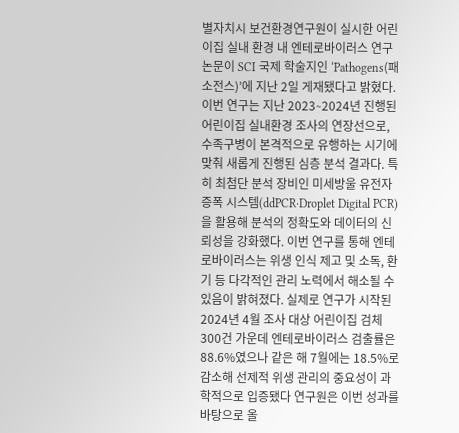별자치시 보건환경연구원이 실시한 어린이집 실내 환경 내 엔테로바이러스 연구 논문이 SCI 국제 학술지인 ‘Pathogens(패소전스)’에 지난 2일 게재됐다고 밝혔다. 이번 연구는 지난 2023∼2024년 진행된 어린이집 실내환경 조사의 연장선으로, 수족구병이 본격적으로 유행하는 시기에 맞춰 새롭게 진행된 심층 분석 결과다. 특히 최첨단 분석 장비인 미세방울 유전자 증폭 시스템(ddPCR·Droplet Digital PCR)을 활용해 분석의 정확도와 데이터의 신뢰성을 강화했다. 이번 연구를 통해 엔테로바이러스는 위생 인식 제고 및 소독, 환기 등 다각적인 관리 노력에서 해소될 수 있음이 밝혀졌다. 실제로 연구가 시작된 2024년 4월 조사 대상 어린이집 검체 300건 가운데 엔테로바이러스 검출률은 88.6%였으나 같은 해 7월에는 18.5%로 감소해 선제적 위생 관리의 중요성이 과학적으로 입증됐다 연구원은 이번 성과를 바탕으로 올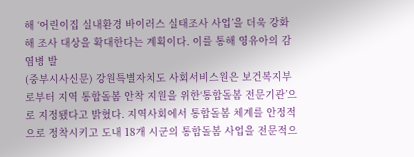해 ‘어린이집 실내환경 바이러스 실태조사 사업’을 더욱 강화해 조사 대상을 확대한다는 계획이다. 이를 통해 영유아의 감염병 발
(중부시사신문) 강원특별자치도 사회서비스원은 보건복지부로부터 지역 통합돌봄 안착 지원을 위한‘통합돌봄 전문기관’으로 지정됐다고 밝혔다. 지역사회에서 통합돌봄 체계를 안정적으로 정착시키고 도내 18개 시군의 통합돌봄 사업을 전문적으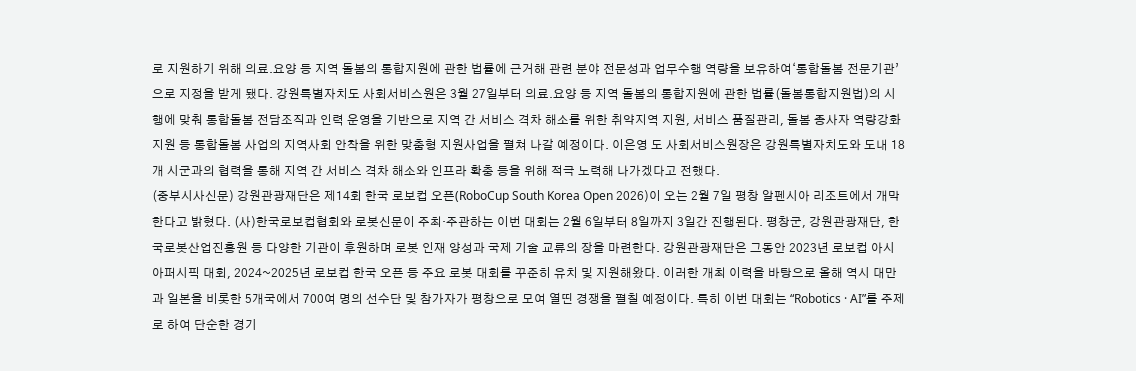로 지원하기 위해 의료․요양 등 지역 돌봄의 통합지원에 관한 법률에 근거해 관련 분야 전문성과 업무수행 역량을 보유하여‘통합돌봄 전문기관’으로 지정을 받게 됐다. 강원특별자치도 사회서비스원은 3월 27일부터 의료․요양 등 지역 돌봄의 통합지원에 관한 법률(돌봄통합지원법)의 시행에 맞춰 통합돌봄 전담조직과 인력 운영을 기반으로 지역 간 서비스 격차 해소를 위한 취약지역 지원, 서비스 품질관리, 돌봄 종사자 역량강화 지원 등 통합돌봄 사업의 지역사회 안착을 위한 맞춤형 지원사업을 펼쳐 나갈 예정이다. 이은영 도 사회서비스원장은 강원특별자치도와 도내 18개 시군과의 협력을 통해 지역 간 서비스 격차 해소와 인프라 확충 등을 위해 적극 노력해 나가겠다고 전했다.
(중부시사신문) 강원관광재단은 제14회 한국 로보컵 오픈(RoboCup South Korea Open 2026)이 오는 2월 7일 평창 알펜시아 리조트에서 개막한다고 밝혔다. (사)한국로보컵협회와 로봇신문이 주최·주관하는 이번 대회는 2월 6일부터 8일까지 3일간 진행된다. 평창군, 강원관광재단, 한국로봇산업진흥원 등 다양한 기관이 후원하며 로봇 인재 양성과 국제 기술 교류의 장을 마련한다. 강원관광재단은 그동안 2023년 로보컵 아시아퍼시픽 대회, 2024~2025년 로보컵 한국 오픈 등 주요 로봇 대회를 꾸준히 유치 및 지원해왔다. 이러한 개최 이력을 바탕으로 올해 역시 대만과 일본을 비롯한 5개국에서 700여 명의 선수단 및 참가자가 평창으로 모여 열띤 경쟁을 펼칠 예정이다. 특히 이번 대회는 “Robotics · AI”를 주제로 하여 단순한 경기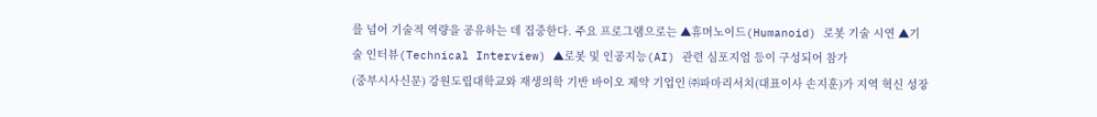를 넘어 기술적 역량을 공유하는 데 집중한다. 주요 프로그램으로는 ▲휴머노이드(Humanoid) 로봇 기술 시연 ▲기술 인터뷰(Technical Interview) ▲로봇 및 인공지능(AI) 관련 심포지엄 등이 구성되어 참가
(중부시사신문) 강원도립대학교와 재생의학 기반 바이오 제약 기업인 ㈜파마리서치(대표이사 손지훈)가 지역 혁신 성장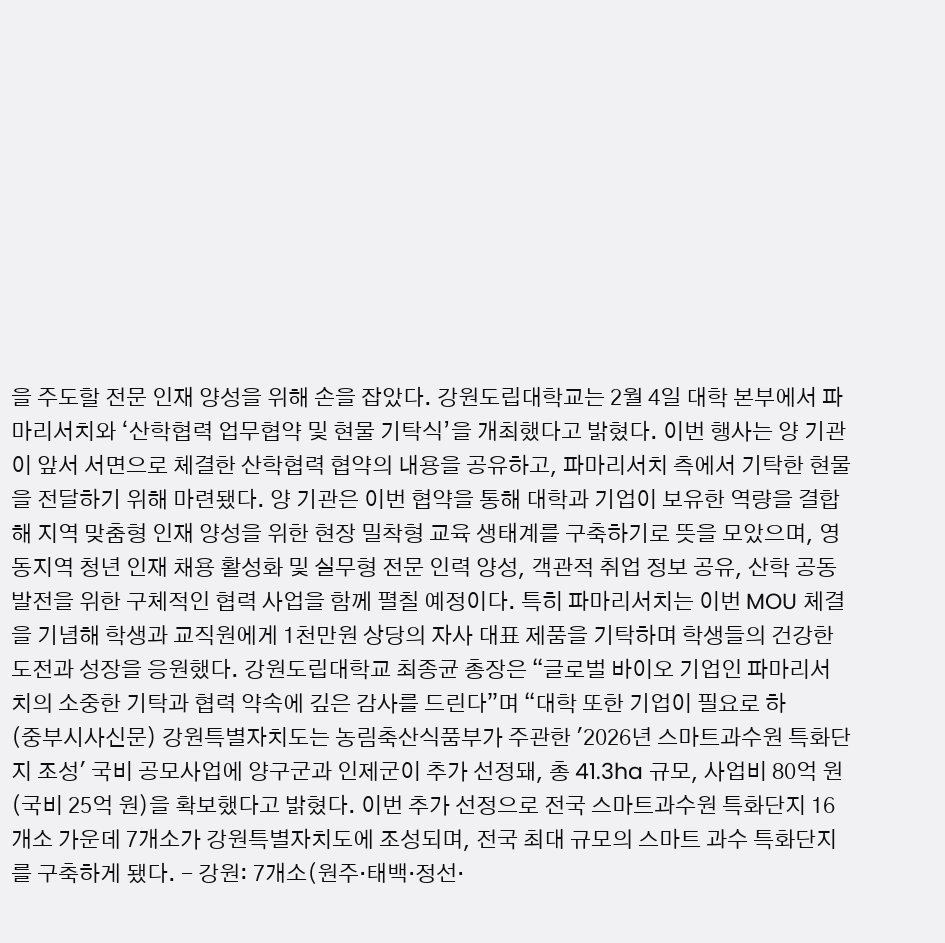을 주도할 전문 인재 양성을 위해 손을 잡았다. 강원도립대학교는 2월 4일 대학 본부에서 파마리서치와 ‘산학협력 업무협약 및 현물 기탁식’을 개최했다고 밝혔다. 이번 행사는 양 기관이 앞서 서면으로 체결한 산학협력 협약의 내용을 공유하고, 파마리서치 측에서 기탁한 현물을 전달하기 위해 마련됐다. 양 기관은 이번 협약을 통해 대학과 기업이 보유한 역량을 결합해 지역 맞춤형 인재 양성을 위한 현장 밀착형 교육 생태계를 구축하기로 뜻을 모았으며, 영동지역 청년 인재 채용 활성화 및 실무형 전문 인력 양성, 객관적 취업 정보 공유, 산학 공동발전을 위한 구체적인 협력 사업을 함께 펼칠 예정이다. 특히 파마리서치는 이번 MOU 체결을 기념해 학생과 교직원에게 1천만원 상당의 자사 대표 제품을 기탁하며 학생들의 건강한 도전과 성장을 응원했다. 강원도립대학교 최종균 총장은 “글로벌 바이오 기업인 파마리서치의 소중한 기탁과 협력 약속에 깊은 감사를 드린다”며 “대학 또한 기업이 필요로 하
(중부시사신문) 강원특별자치도는 농림축산식품부가 주관한 '2026년 스마트과수원 특화단지 조성' 국비 공모사업에 양구군과 인제군이 추가 선정돼, 총 41.3ha 규모, 사업비 80억 원(국비 25억 원)을 확보했다고 밝혔다. 이번 추가 선정으로 전국 스마트과수원 특화단지 16개소 가운데 7개소가 강원특별자치도에 조성되며, 전국 최대 규모의 스마트 과수 특화단지를 구축하게 됐다. - 강원: 7개소(원주·태백·정선·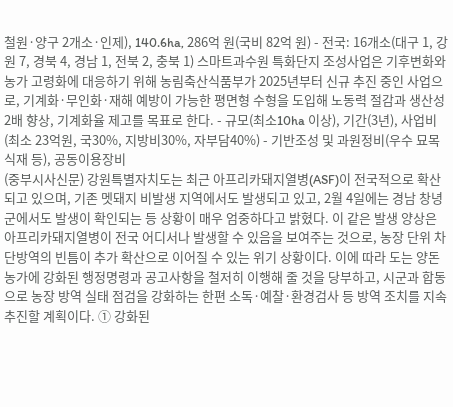철원·양구 2개소·인제), 140.6ha, 286억 원(국비 82억 원) - 전국: 16개소(대구 1, 강원 7, 경북 4, 경남 1, 전북 2, 충북 1) 스마트과수원 특화단지 조성사업은 기후변화와 농가 고령화에 대응하기 위해 농림축산식품부가 2025년부터 신규 추진 중인 사업으로, 기계화·무인화·재해 예방이 가능한 평면형 수형을 도입해 노동력 절감과 생산성 2배 향상, 기계화율 제고를 목표로 한다. - 규모(최소10ha 이상), 기간(3년), 사업비(최소 23억원, 국30%, 지방비30%, 자부담40%) - 기반조성 및 과원정비(우수 묘목식재 등), 공동이용장비
(중부시사신문) 강원특별자치도는 최근 아프리카돼지열병(ASF)이 전국적으로 확산되고 있으며, 기존 멧돼지 비발생 지역에서도 발생되고 있고, 2월 4일에는 경남 창녕군에서도 발생이 확인되는 등 상황이 매우 엄중하다고 밝혔다. 이 같은 발생 양상은 아프리카돼지열병이 전국 어디서나 발생할 수 있음을 보여주는 것으로, 농장 단위 차단방역의 빈틈이 추가 확산으로 이어질 수 있는 위기 상황이다. 이에 따라 도는 양돈농가에 강화된 행정명령과 공고사항을 철저히 이행해 줄 것을 당부하고, 시군과 합동으로 농장 방역 실태 점검을 강화하는 한편 소독·예찰·환경검사 등 방역 조치를 지속 추진할 계획이다. ① 강화된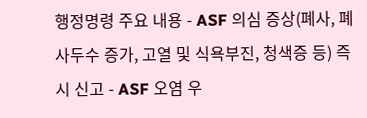행정명령 주요 내용 - ASF 의심 증상(폐사, 폐사두수 증가, 고열 및 식욕부진, 청색증 등) 즉시 신고 - ASF 오염 우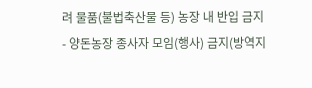려 물품(불법축산물 등) 농장 내 반입 금지 - 양돈농장 종사자 모임(행사) 금지(방역지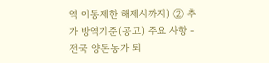역 이동제한 해제시까지) ② 추가 방역기준(공고) 주요 사항 - 전국 양돈농가 퇴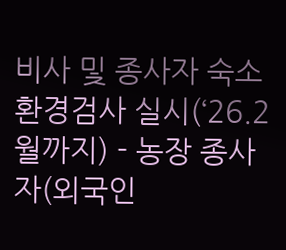비사 및 종사자 숙소 환경검사 실시(‘26.2월까지) - 농장 종사자(외국인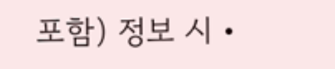포함) 정보 시‧